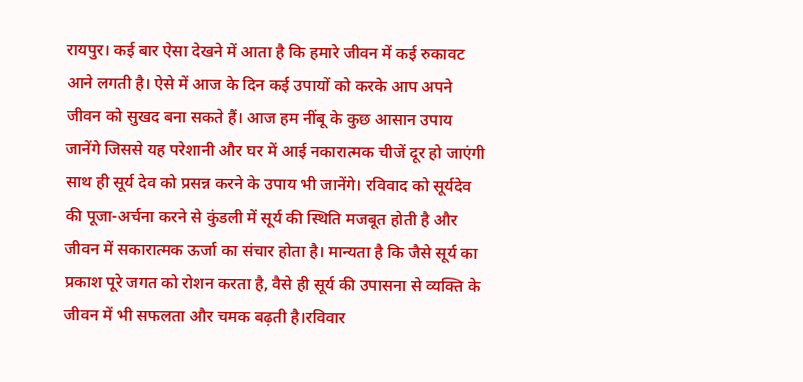रायपुर। कई बार ऐसा देखने में आता है कि हमारे जीवन में कई रुकावट आने लगती है। ऐसे में आज के दिन कई उपायों को करके आप अपने जीवन को सुखद बना सकते हैं। आज हम नींबू के कुछ आसान उपाय जानेंगे जिससे यह परेशानी और घर में आई नकारात्मक चीजें दूर हो जाएंगी साथ ही सूर्य देव को प्रसन्न करने के उपाय भी जानेंगे। रविवाद को सूर्यदेव की पूजा-अर्चना करने से कुंडली में सूर्य की स्थिति मजबूत होती है और जीवन में सकारात्मक ऊर्जा का संचार होता है। मान्यता है कि जैसे सूर्य का प्रकाश पूरे जगत को रोशन करता है, वैसे ही सूर्य की उपासना से व्यक्ति के जीवन में भी सफलता और चमक बढ़ती है।रविवार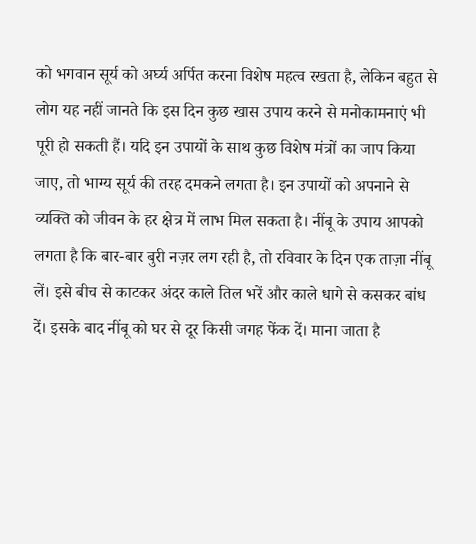को भगवान सूर्य को अर्घ्य अर्पित करना विशेष महत्व रखता है, लेकिन बहुत से लोग यह नहीं जानते कि इस दिन कुछ खास उपाय करने से मनोकामनाएं भी पूरी हो सकती हैं। यदि इन उपायों के साथ कुछ विशेष मंत्रों का जाप किया जाए, तो भाग्य सूर्य की तरह दमकने लगता है। इन उपायों को अपनाने से व्यक्ति को जीवन के हर क्षेत्र में लाभ मिल सकता है। नींबू के उपाय आपको लगता है कि बार-बार बुरी नज़र लग रही है, तो रविवार के दिन एक ताज़ा नींबू लें। इसे बीच से काटकर अंदर काले तिल भरें और काले धागे से कसकर बांध दें। इसके बाद नींबू को घर से दूर किसी जगह फेंक दें। माना जाता है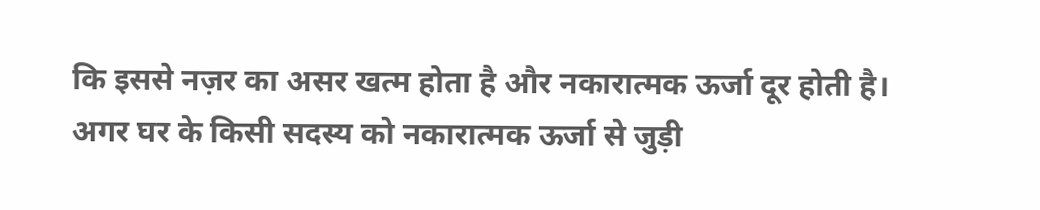कि इससे नज़र का असर खत्म होता है और नकारात्मक ऊर्जा दूर होती है।
अगर घर के किसी सदस्य को नकारात्मक ऊर्जा से जुड़ी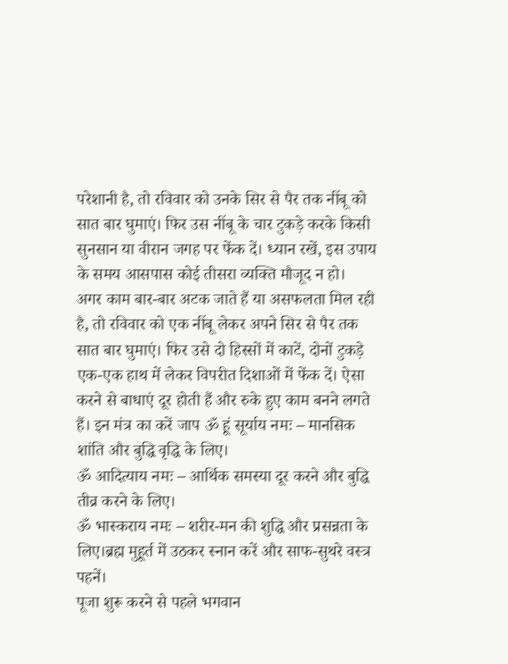परेशानी है, तो रविवार को उनके सिर से पैर तक नींबू को सात बार घुमाएं। फिर उस नींबू के चार टुकड़े करके किसी सुनसान या वीरान जगह पर फेंक दें। ध्यान रखें, इस उपाय के समय आसपास कोई तीसरा व्यक्ति मौजूद न हो।
अगर काम बार-बार अटक जाते हैं या असफलता मिल रही है, तो रविवार को एक नींबू लेकर अपने सिर से पैर तक सात बार घुमाएं। फिर उसे दो हिस्सों में काटें, दोनों टुकड़े एक-एक हाथ में लेकर विपरीत दिशाओं में फेंक दें। ऐसा करने से बाधाएं दूर होती हैं और रुके हुए काम बनने लगते हैं। इन मंत्र का करें जाप ॐ हूं सूर्याय नमः – मानसिक शांति और बुद्धि वृद्धि के लिए।
ॐ आदित्याय नमः – आर्थिक समस्या दूर करने और बुद्धि तीव्र करने के लिए।
ॐ भास्कराय नमः – शरीर-मन की शुद्धि और प्रसन्नता के लिए।ब्रह्म मुहूर्त में उठकर स्नान करें और साफ-सुथरे वस्त्र पहनें।
पूजा शुरू करने से पहले भगवान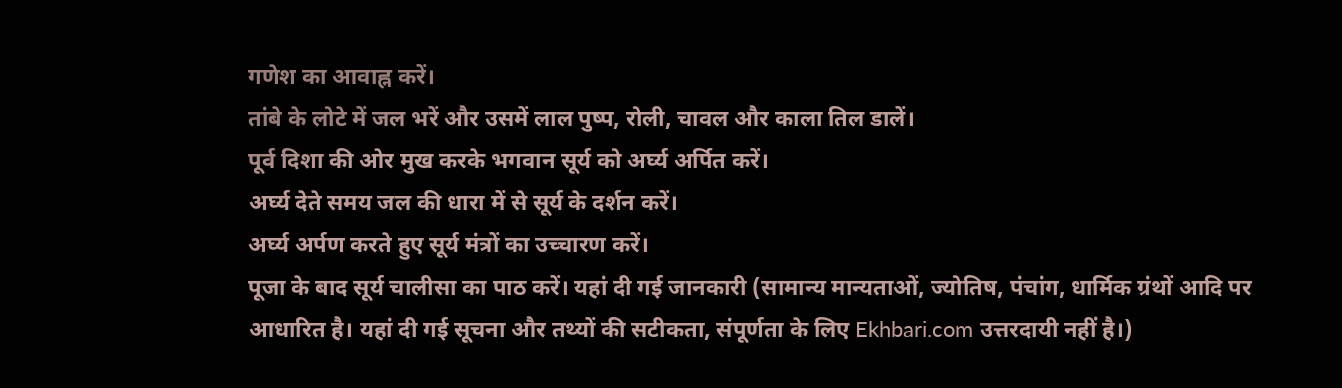गणेश का आवाह्न करें।
तांबे के लोटे में जल भरें और उसमें लाल पुष्प, रोली, चावल और काला तिल डालें।
पूर्व दिशा की ओर मुख करके भगवान सूर्य को अर्घ्य अर्पित करें।
अर्घ्य देते समय जल की धारा में से सूर्य के दर्शन करें।
अर्घ्य अर्पण करते हुए सूर्य मंत्रों का उच्चारण करें।
पूजा के बाद सूर्य चालीसा का पाठ करें। यहां दी गई जानकारी (सामान्य मान्यताओं, ज्योतिष, पंचांग, धार्मिक ग्रंथों आदि पर आधारित है। यहां दी गई सूचना और तथ्यों की सटीकता, संपूर्णता के लिए Ekhbari.com उत्तरदायी नहीं है।)